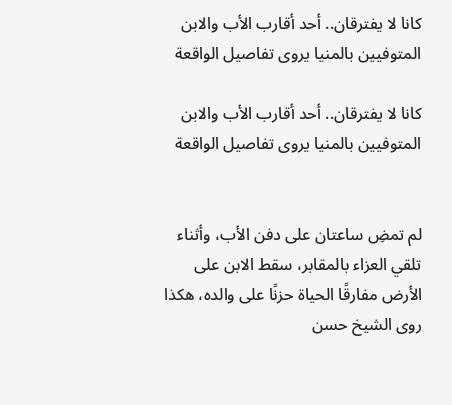كانا لا يفترقان.. أحد أقارب الأب والابن المتوفيين بالمنيا يروى تفاصيل الواقعة

كانا لا يفترقان.. أحد أقارب الأب والابن المتوفيين بالمنيا يروى تفاصيل الواقعة


لم تمضِ ساعتان على دفن الأب، وأثناء تلقي العزاء بالمقابر، سقط الابن على الأرض مفارقًا الحياة حزنًا على والده، هكذا روى الشيخ حسن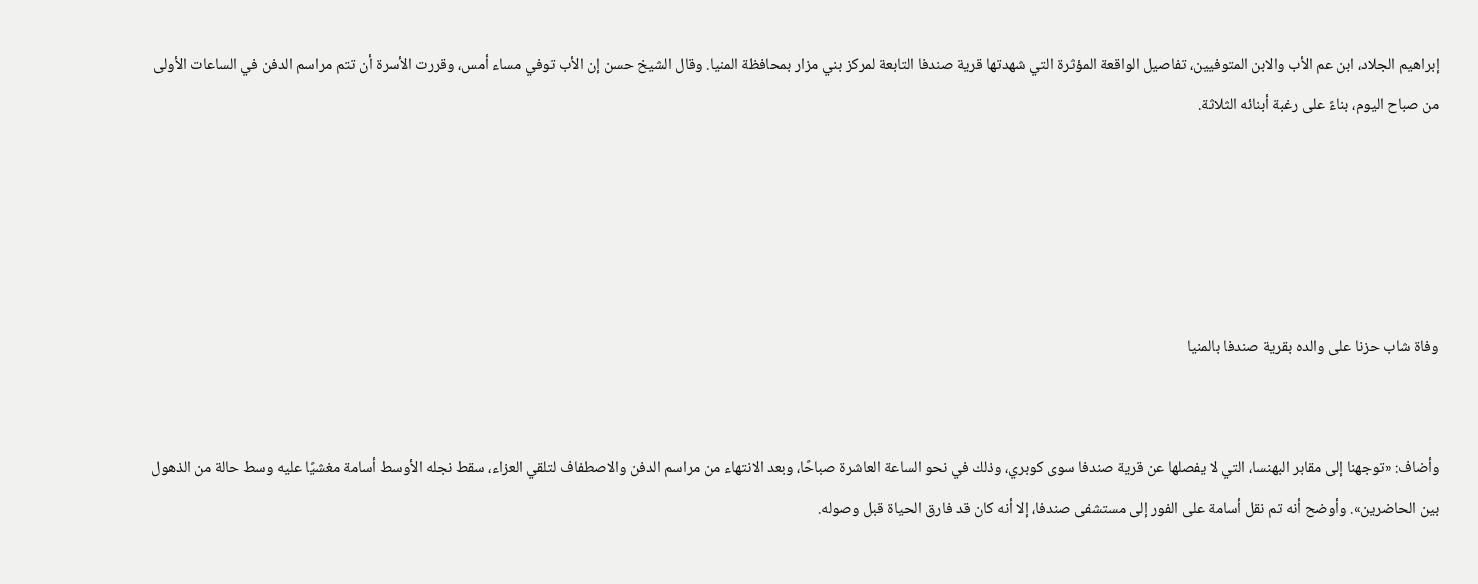إبراهيم الجلاد، ابن عم الأب والابن المتوفيين، تفاصيل الواقعة المؤثرة التي شهدتها قرية صندفا التابعة لمركز بني مزار بمحافظة المنيا. وقال الشيخ حسن إن الأب توفي مساء أمس، وقررت الأسرة أن تتم مراسم الدفن في الساعات الأولى من صباح اليوم، بناءً على رغبة أبنائه الثلاثة.





وفاة شاب حزنا على والده بقرية صندفا بالمنيا


وأضاف: «توجهنا إلى مقابر البهنسا، التي لا يفصلها عن قرية صندفا سوى كوبري، وذلك في نحو الساعة العاشرة صباحًا، وبعد الانتهاء من مراسم الدفن والاصطفاف لتلقي العزاء، سقط نجله الأوسط أسامة مغشيًا عليه وسط حالة من الذهول بين الحاضرين». وأوضح أنه تم نقل أسامة على الفور إلى مستشفى صندفا، إلا أنه كان قد فارق الحياة قبل وصوله.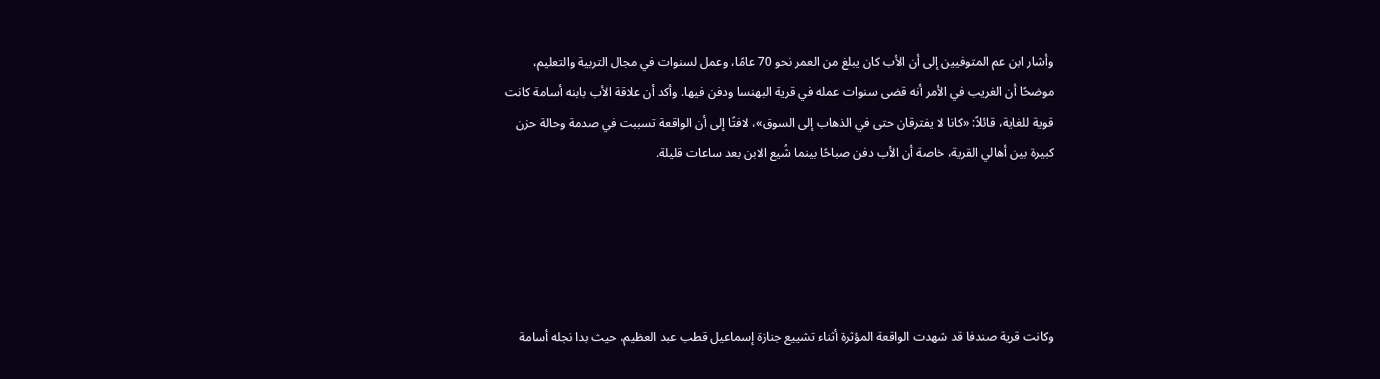وأشار ابن عم المتوفيين إلى أن الأب كان يبلغ من العمر نحو 70 عامًا، وعمل لسنوات في مجال التربية والتعليم، موضحًا أن الغريب في الأمر أنه قضى سنوات عمله في قرية البهنسا ودفن فيها. وأكد أن علاقة الأب بابنه أسامة كانت قوية للغاية، قائلاً: «كانا لا يفترقان حتى في الذهاب إلى السوق»، لافتًا إلى أن الواقعة تسببت في صدمة وحالة حزن كبيرة بين أهالي القرية، خاصة أن الأب دفن صباحًا بينما شُيع الابن بعد ساعات قليلة.





وكانت قرية صندفا قد شهدت الواقعة المؤثرة أثناء تشييع جنازة إسماعيل قطب عبد العظيم، حيث بدا نجله أسامة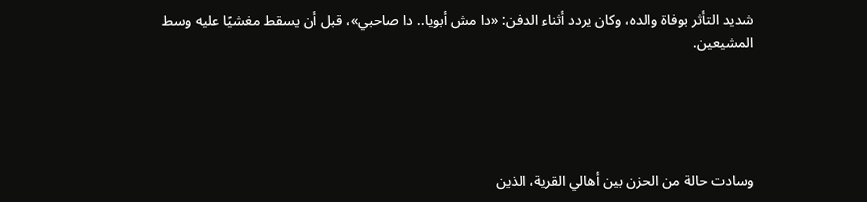شديد التأثر بوفاة والده، وكان يردد أثناء الدفن: «دا مش أبويا.. دا صاحبي»، قبل أن يسقط مغشيًا عليه وسط المشيعين.





وسادت حالة من الحزن بين أهالي القرية، الذين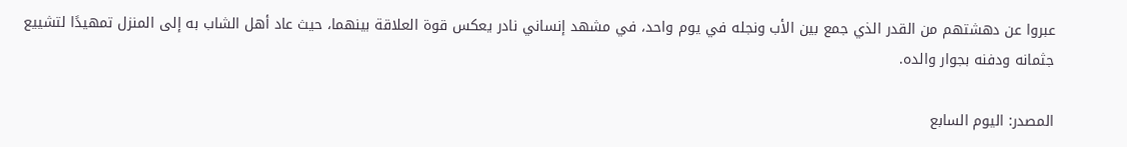عبروا عن دهشتهم من القدر الذي جمع بين الأب ونجله في يوم واحد، في مشهد إنساني نادر يعكس قوة العلاقة بينهما، حيث عاد أهل الشاب به إلى المنزل تمهيدًا لتشييع جثمانه ودفنه بجوار والده.

المصدر: اليوم السابع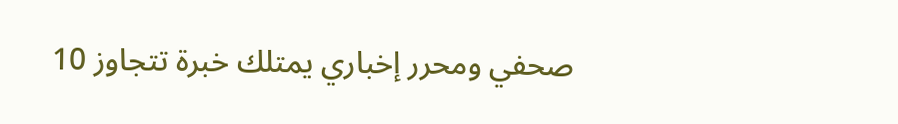صحفي ومحرر إخباري يمتلك خبرة تتجاوز 10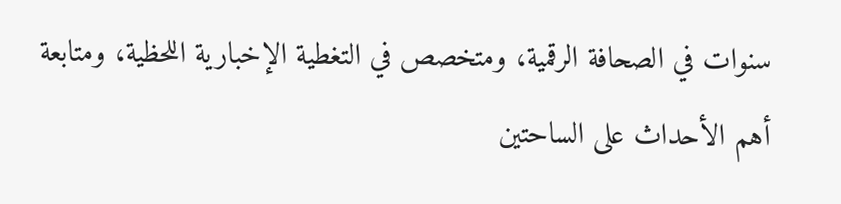سنوات في الصحافة الرقمية، ومتخصص في التغطية الإخبارية اللحظية، ومتابعة أهم الأحداث على الساحتين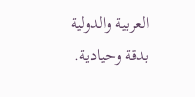العربية والدولية بدقة وحيادية.